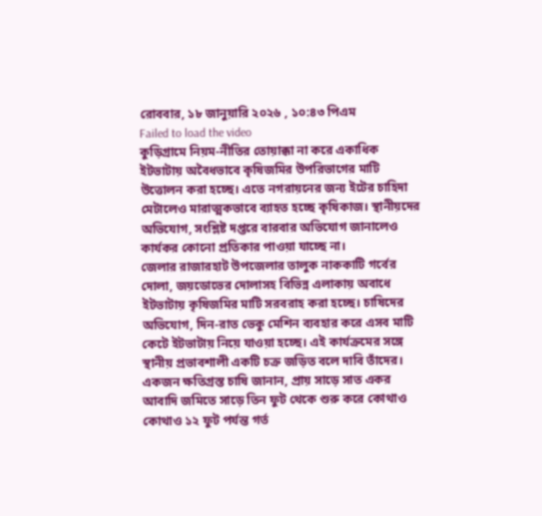রোববার, ১৮ জানুয়ারি ২০২৬ , ১০:৪৩ পিএম
Failed to load the video
কুড়িগ্রামে নিয়ম-নীতির তোয়াক্কা না করে একাধিক ইটভাটায় অবৈধভাবে কৃষিজমির উপরিভাগের মাটি উত্তোলন করা হচ্ছে। এতে নগরায়নের জন্য ইটের চাহিদা মেটালেও মারাত্মকভাবে ব্যাহত হচ্ছে কৃষিকাজ। স্থানীয়দের অভিযোগ, সংশ্লিষ্ট দপ্তরে বারবার অভিযোগ জানালেও কার্যকর কোনো প্রতিকার পাওয়া যাচ্ছে না।
জেলার রাজারহাট উপজেলার তালুক নাককাটি গর্বের দোলা, জয়ডোভের দোলাসহ বিভিন্ন এলাকায় অবাধে ইটভাটায় কৃষিজমির মাটি সরবরাহ করা হচ্ছে। চাষিদের অভিযোগ, দিন-রাত ভেকু মেশিন ব্যবহার করে এসব মাটি কেটে ইটভাটায় নিয়ে যাওয়া হচ্ছে। এই কার্যক্রমের সঙ্গে স্থানীয় প্রভাবশালী একটি চক্র জড়িত বলে দাবি তাঁদের।
একজন ক্ষতিগ্রস্ত চাষি জানান, প্রায় সাড়ে সাত একর আবাদি জমিতে সাড়ে তিন ফুট থেকে শুরু করে কোথাও কোথাও ১২ ফুট পর্যন্ত গর্ত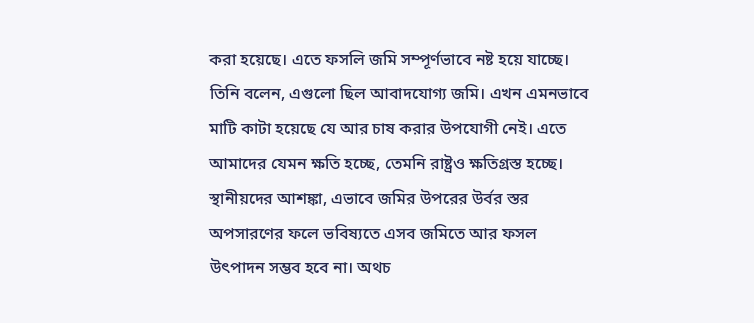করা হয়েছে। এতে ফসলি জমি সম্পূর্ণভাবে নষ্ট হয়ে যাচ্ছে।
তিনি বলেন, এগুলো ছিল আবাদযোগ্য জমি। এখন এমনভাবে মাটি কাটা হয়েছে যে আর চাষ করার উপযোগী নেই। এতে আমাদের যেমন ক্ষতি হচ্ছে, তেমনি রাষ্ট্রও ক্ষতিগ্রস্ত হচ্ছে।
স্থানীয়দের আশঙ্কা, এভাবে জমির উপরের উর্বর স্তর অপসারণের ফলে ভবিষ্যতে এসব জমিতে আর ফসল উৎপাদন সম্ভব হবে না। অথচ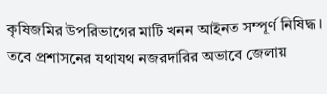কৃষিজমির উপরিভাগের মাটি খনন আইনত সম্পূর্ণ নিষিদ্ধ। তবে প্রশাসনের যথাযথ নজরদারির অভাবে জেলায়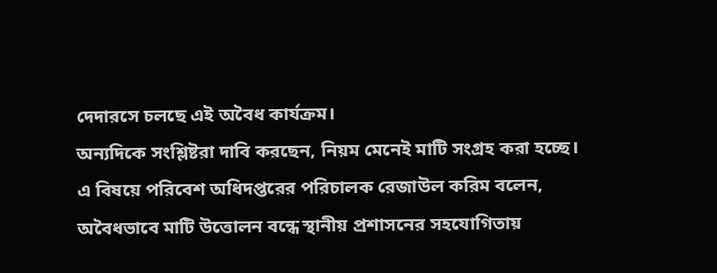দেদারসে চলছে এই অবৈধ কার্যক্রম।
অন্যদিকে সংশ্লিষ্টরা দাবি করছেন, নিয়ম মেনেই মাটি সংগ্রহ করা হচ্ছে।
এ বিষয়ে পরিবেশ অধিদপ্তরের পরিচালক রেজাউল করিম বলেন, অবৈধভাবে মাটি উত্তোলন বন্ধে স্থানীয় প্রশাসনের সহযোগিতায়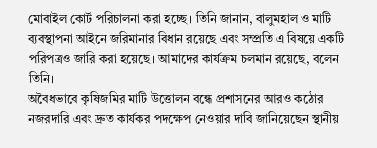মোবাইল কোর্ট পরিচালনা করা হচ্ছে। তিনি জানান, বালুমহাল ও মাটি ব্যবস্থাপনা আইনে জরিমানার বিধান রয়েছে এবং সম্প্রতি এ বিষয়ে একটি পরিপত্রও জারি করা হয়েছে। আমাদের কার্যক্রম চলমান রয়েছে, বলেন তিনি।
অবৈধভাবে কৃষিজমির মাটি উত্তোলন বন্ধে প্রশাসনের আরও কঠোর নজরদারি এবং দ্রুত কার্যকর পদক্ষেপ নেওয়ার দাবি জানিয়েছেন স্থানীয়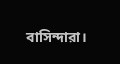বাসিন্দারা।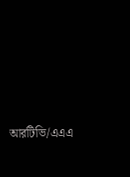আরটিভি/এএএ